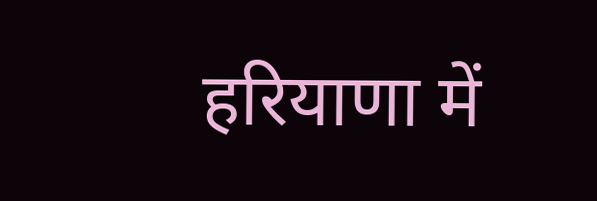हरियाणा में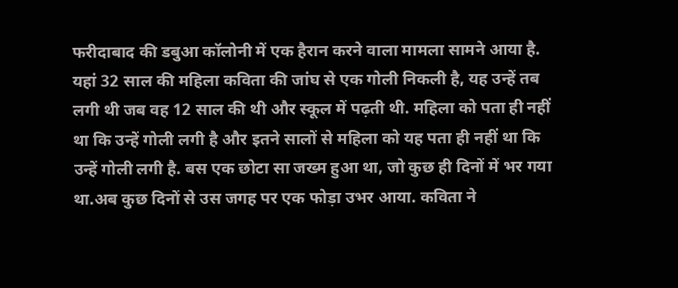फरीदाबाद की डबुआ कॉलोनी में एक हैरान करने वाला मामला सामने आया है. यहां 32 साल की महिला कविता की जांघ से एक गोली निकली है, यह उन्हें तब लगी थी जब वह 12 साल की थी और स्कूल में पढ़ती थी. महिला को पता ही नहीं था कि उन्हें गोली लगी है और इतने सालों से महिला को यह पता ही नहीं था कि उन्हें गोली लगी है. बस एक छोटा सा जख्म हुआ था, जो कुछ ही दिनों में भर गया था.अब कुछ दिनों से उस जगह पर एक फोड़ा उभर आया. कविता ने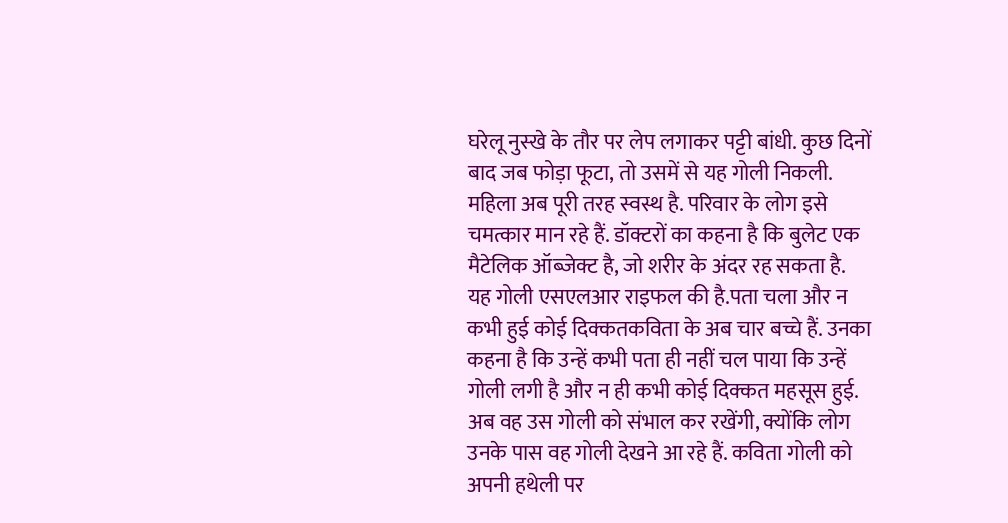घरेलू नुस्खे के तौर पर लेप लगाकर पट्टी बांधी. कुछ दिनों बाद जब फोड़ा फूटा, तो उसमें से यह गोली निकली. महिला अब पूरी तरह स्वस्थ है. परिवार के लोग इसे चमत्कार मान रहे हैं. डॉक्टरों का कहना है कि बुलेट एक मैटेलिक ऑब्जेक्ट है, जो शरीर के अंदर रह सकता है. यह गोली एसएलआर राइफल की है.पता चला और न कभी हुई कोई दिक्कतकविता के अब चार बच्चे हैं. उनका कहना है कि उन्हें कभी पता ही नहीं चल पाया कि उन्हें गोली लगी है और न ही कभी कोई दिक्कत महसूस हुई. अब वह उस गोली को संभाल कर रखेंगी, क्योंकि लोग उनके पास वह गोली देखने आ रहे हैं. कविता गोली को अपनी हथेली पर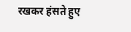रखकर हंसते हुए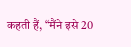कहती हैं, “मैंने इसे 20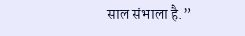साल संभाला है.”